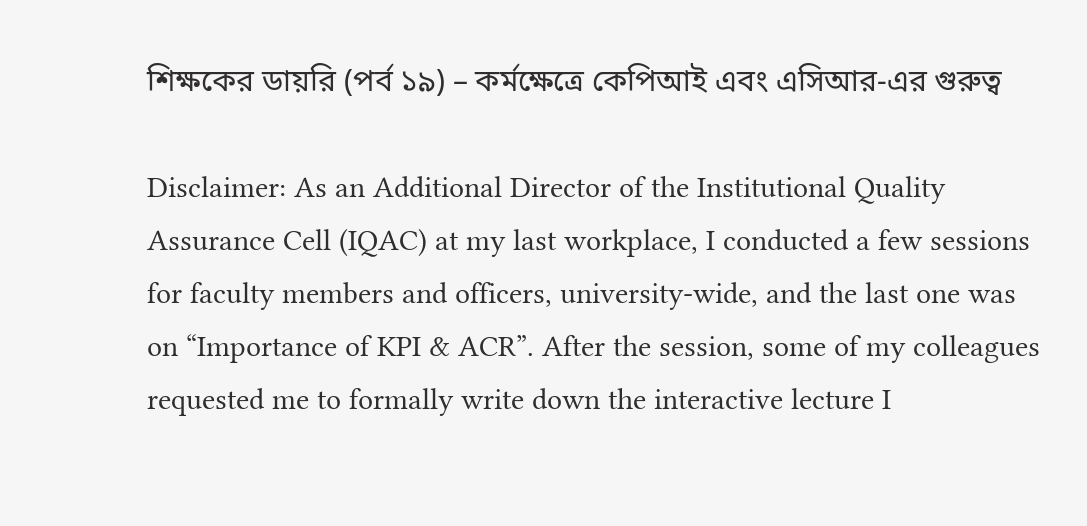শিক্ষকের ডায়রি (পর্ব ১৯) – কর্মক্ষেত্রে কেপিআই এবং এসিআর-এর গুরুত্ব

Disclaimer: As an Additional Director of the Institutional Quality Assurance Cell (IQAC) at my last workplace, I conducted a few sessions for faculty members and officers, university-wide, and the last one was on “Importance of KPI & ACR”. After the session, some of my colleagues requested me to formally write down the interactive lecture I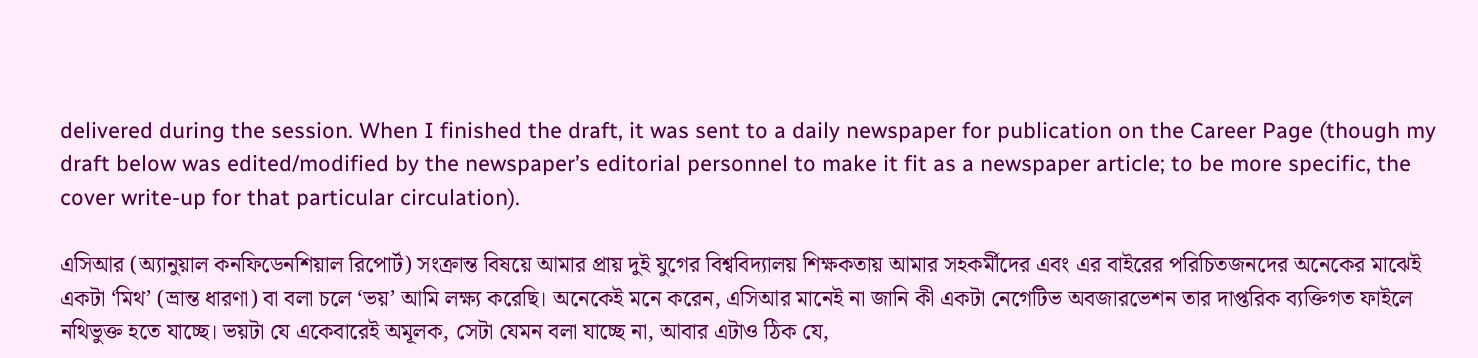delivered during the session. When I finished the draft, it was sent to a daily newspaper for publication on the Career Page (though my draft below was edited/modified by the newspaper’s editorial personnel to make it fit as a newspaper article; to be more specific, the cover write-up for that particular circulation).

এসিআর (অ্যানুয়াল কনফিডেনশিয়াল রিপোর্ট) সংক্রান্ত বিষয়ে আমার প্রায় দুই যুগের বিশ্ববিদ্যালয় শিক্ষকতায় আমার সহকর্মীদের এবং এর বাইরের পরিচিতজনদের অনেকের মাঝেই একটা ‘মিথ’ (ভ্রান্ত ধারণা) বা বলা চলে ‘ভয়’ আমি লক্ষ্য করেছি। অনেকেই মনে করেন, এসিআর মানেই না জানি কী একটা নেগেটিভ অবজারভেশন তার দাপ্তরিক ব্যক্তিগত ফাইলে নথিভুক্ত হতে যাচ্ছে। ভয়টা যে একেবারেই অমূলক, সেটা যেমন বলা যাচ্ছে না, আবার এটাও ঠিক যে,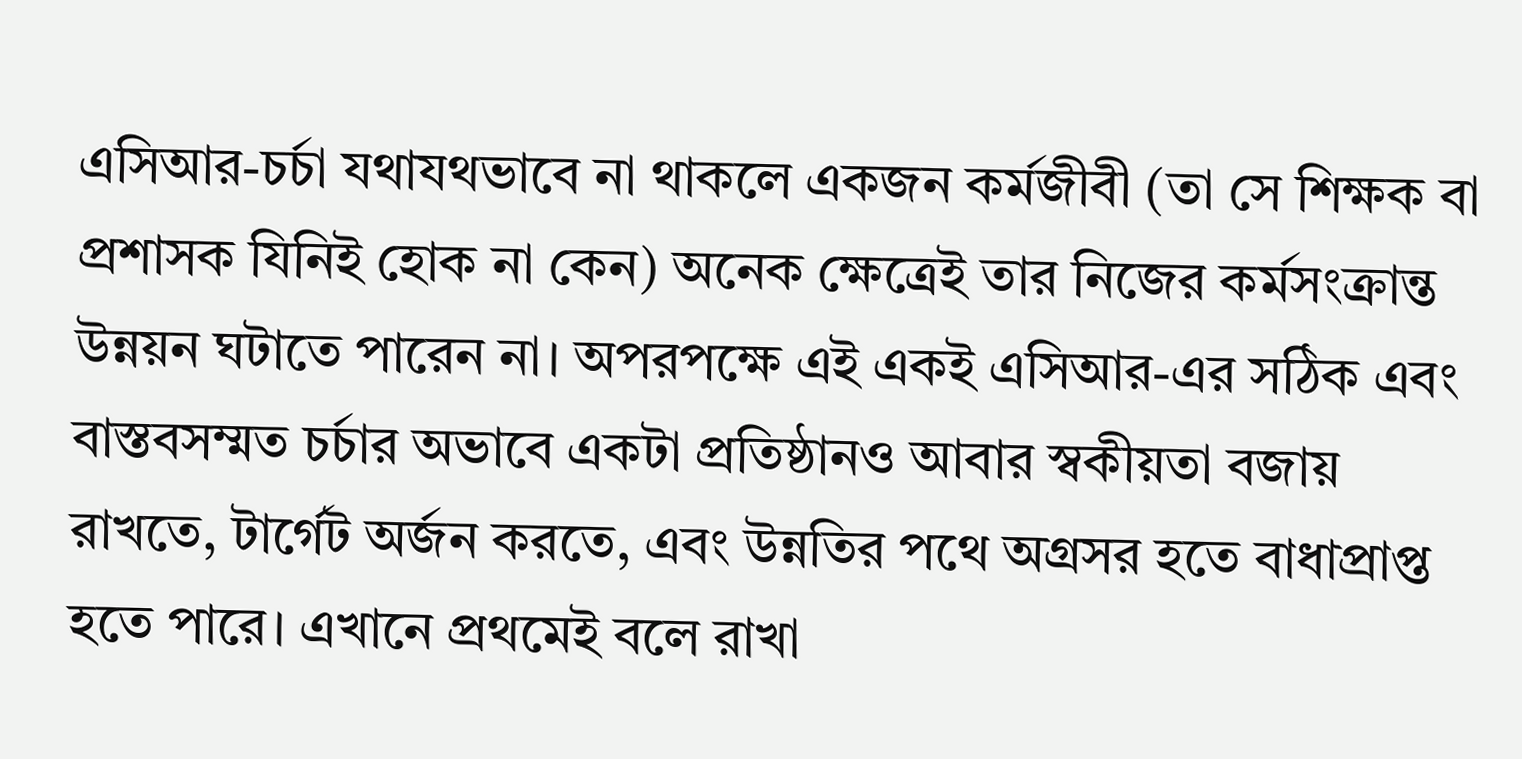এসিআর-চর্চা যথাযথভাবে না থাকলে একজন কর্মজীবী (তা সে শিক্ষক বা প্রশাসক যিনিই হোক না কেন) অনেক ক্ষেত্রেই তার নিজের কর্মসংক্রান্ত উন্নয়ন ঘটাতে পারেন না। অপরপক্ষে এই একই এসিআর-এর সঠিক এবং বাস্তবসম্মত চর্চার অভাবে একটা প্রতিষ্ঠানও আবার স্বকীয়তা বজায় রাখতে, টার্গেট অর্জন করতে, এবং উন্নতির পথে অগ্রসর হতে বাধাপ্রাপ্ত হতে পারে। এখানে প্রথমেই বলে রাখা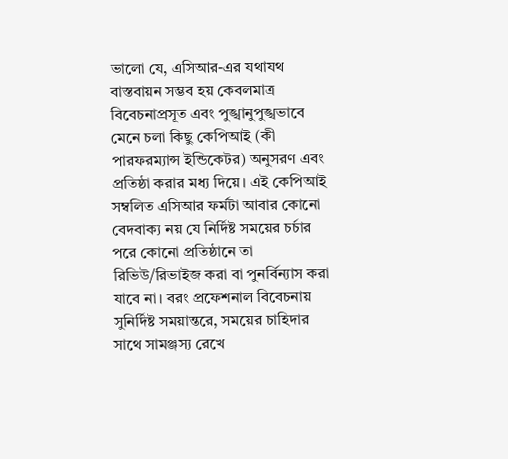ভালো যে, এসিআর-এর যথাযথ বাস্তবায়ন সম্ভব হয় কেবলমাত্র বিবেচনাপ্রসূত এবং পুঙ্খানুপুঙ্খভাবে মেনে চলা কিছু কেপিআই (কী পারফরম্যান্স ইন্ডিকেটর) অনুসরণ এবং প্রতিষ্ঠা করার মধ্য দিয়ে। এই কেপিআই সম্বলিত এসিআর ফর্মটা আবার কোনো বেদবাক্য নয় যে নির্দিষ্ট সময়ের চর্চার পরে কোনো প্রতিষ্ঠানে তা রিভিউ/রিভাইজ করা বা পুনর্বিন্যাস করা যাবে না। বরং প্রফেশনাল বিবেচনায় সুনির্দিষ্ট সময়ান্তরে, সময়ের চাহিদার সাথে সামঞ্জস্য রেখে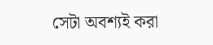সেটা অবশ্যই করা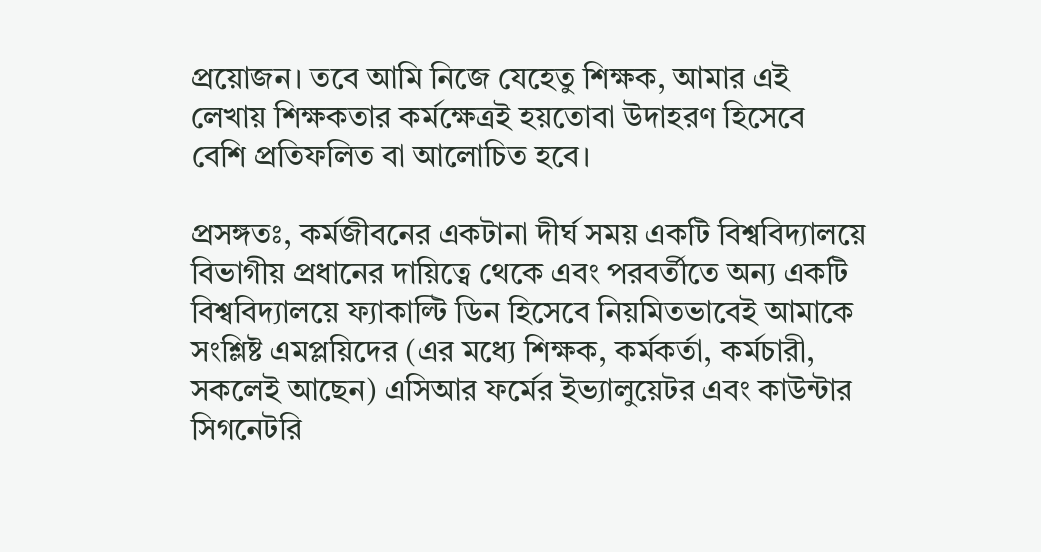প্রয়োজন। তবে আমি নিজে যেহেতু শিক্ষক, আমার এই লেখায় শিক্ষকতার কর্মক্ষেত্রই হয়তোবা উদাহরণ হিসেবে বেশি প্রতিফলিত বা আলোচিত হবে।

প্রসঙ্গতঃ, কর্মজীবনের একটানা দীর্ঘ সময় একটি বিশ্ববিদ্যালয়ে বিভাগীয় প্রধানের দায়িত্বে থেকে এবং পরবর্তীতে অন্য একটি বিশ্ববিদ্যালয়ে ফ্যাকাল্টি ডিন হিসেবে নিয়মিতভাবেই আমাকে সংশ্লিষ্ট এমপ্লয়িদের (এর মধ্যে শিক্ষক, কর্মকর্তা, কর্মচারী, সকলেই আছেন) এসিআর ফর্মের ইভ্যালুয়েটর এবং কাউন্টার সিগনেটরি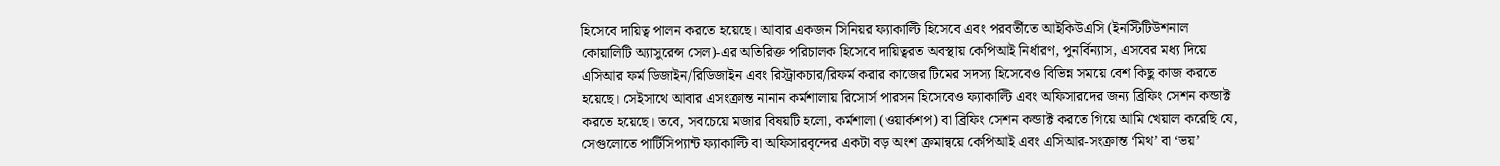হিসেবে দায়িত্ব পালন করতে হয়েছে। আবার একজন সিনিয়র ফ্যাকাল্টি হিসেবে এবং পরবর্তীতে আইকিউএসি (ইনস্টিটিউশনাল কোয়ালিটি অ্যাসুরেন্স সেল)-এর অতিরিক্ত পরিচালক হিসেবে দায়িত্বরত অবস্থায় কেপিআই নির্ধারণ, পুনর্বিন্যাস, এসবের মধ্য দিয়ে এসিআর ফর্ম ডিজাইন/রিডিজাইন এবং রিস্ট্রাকচার/রিফর্ম করার কাজের টিমের সদস্য হিসেবেও বিভিন্ন সময়ে বেশ কিছু কাজ করতে হয়েছে। সেইসাথে আবার এসংক্রান্ত নানান কর্মশালায় রিসোর্স পারসন হিসেবেও ফ্যাকাল্টি এবং অফিসারদের জন্য ব্রিফিং সেশন কন্ডাক্ট করতে হয়েছে। তবে, সবচেয়ে মজার বিষয়টি হলো, কর্মশালা (ওয়ার্কশপ) বা ব্রিফিং সেশন কন্ডাক্ট করতে গিয়ে আমি খেয়াল করেছি যে, সেগুলোতে পার্টিসিপ্যান্ট ফ্যাকাল্টি বা অফিসারবৃন্দের একটা বড় অংশ ক্রমান্বয়ে কেপিআই এবং এসিআর-সংক্রান্ত ‘মিথ’ বা ‘ভয়’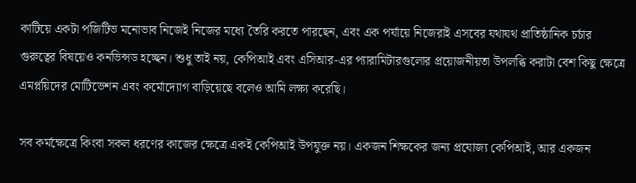কাটিয়ে একটা পজিটিভ মনোভাব নিজেই নিজের মধ্যে তৈরি করতে পারছেন, এবং এক পর্যায়ে নিজেরাই এসবের যথাযথ প্রাতিষ্ঠানিক চর্চার গুরুত্বের বিষয়েও কনভিন্সড হচ্ছেন। শুধু তাই নয়, কেপিআই এবং এসিআর-এর প্যারামিটারগুলোর প্রয়োজনীয়তা উপলব্ধি করাটা বেশ কিছু ক্ষেত্রে এমপ্লয়িদের মোটিভেশন এবং কর্মোদ্যোগ বাড়িয়েছে বলেও আমি লক্ষ্য করেছি।

সব কর্মক্ষেত্রে কিংবা সকল ধরণের কাজের ক্ষেত্রে একই কেপিআই উপযুক্ত নয়। একজন শিক্ষকের জন্য প্রযোজ্য কেপিআই, আর একজন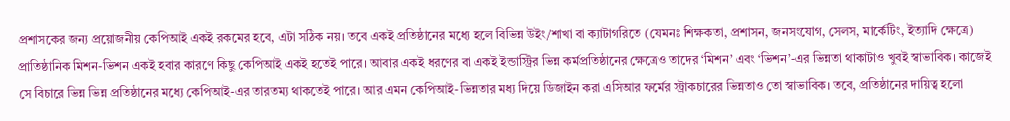প্রশাসকের জন্য প্রয়োজনীয় কেপিআই একই রকমের হবে, এটা সঠিক নয়। তবে একই প্রতিষ্ঠানের মধ্যে হলে বিভিন্ন উইং/শাখা বা ক্যাটাগরিতে (যেমনঃ শিক্ষকতা, প্রশাসন, জনসংযোগ, সেলস, মার্কেটিং, ইত্যাদি ক্ষেত্রে) প্রাতিষ্ঠানিক মিশন-ভিশন একই হবার কারণে কিছু কেপিআই একই হতেই পারে। আবার একই ধরণের বা একই ইন্ডাস্ট্রির ভিন্ন কর্মপ্রতিষ্ঠানের ক্ষেত্রেও তাদের ‘মিশন’ এবং ‘ভিশন’-এর ভিন্নতা থাকাটাও খুবই স্বাভাবিক। কাজেই সে বিচারে ভিন্ন ভিন্ন প্রতিষ্ঠানের মধ্যে কেপিআই-এর তারতম্য থাকতেই পারে। আর এমন কেপিআই-ভিন্নতার মধ্য দিয়ে ডিজাইন করা এসিআর ফর্মের স্ট্রাকচারের ভিন্নতাও তো স্বাভাবিক। তবে, প্রতিষ্ঠানের দায়িত্ব হলো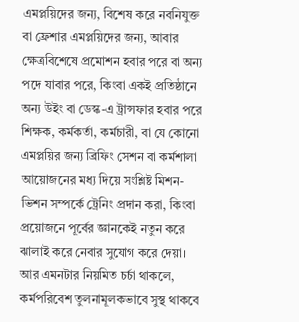এমপ্লয়িদের জন্য, বিশেষ করে নবনিযুক্ত বা ফ্রেশার এমপ্লয়িদের জন্য, আবার ক্ষেত্রবিশেষে প্রমোশন হবার পরে বা অন্য পদে যাবার পরে, কিংবা একই প্রতিষ্ঠানে অন্য উইং বা ডেস্ক-এ ট্রান্সফার হবার পরে শিক্ষক, কর্মকর্তা, কর্মচারী, বা যে কোনো এমপ্লয়ির জন্য ব্রিফিং সেশন বা কর্মশালা আয়োজনের মধ্য দিয়ে সংশ্লিষ্ট মিশন-ভিশন সম্পর্কে ট্রেনিং প্রদান করা, কিংবা প্রয়োজনে পূর্বের জ্ঞানকেই নতুন করে ঝালাই করে নেবার সুযোগ করে দেয়া। আর এমনটার নিয়মিত চর্চা থাকলে, কর্মপরিবেশ তুলনামূলকভাবে সুস্থ থাকবে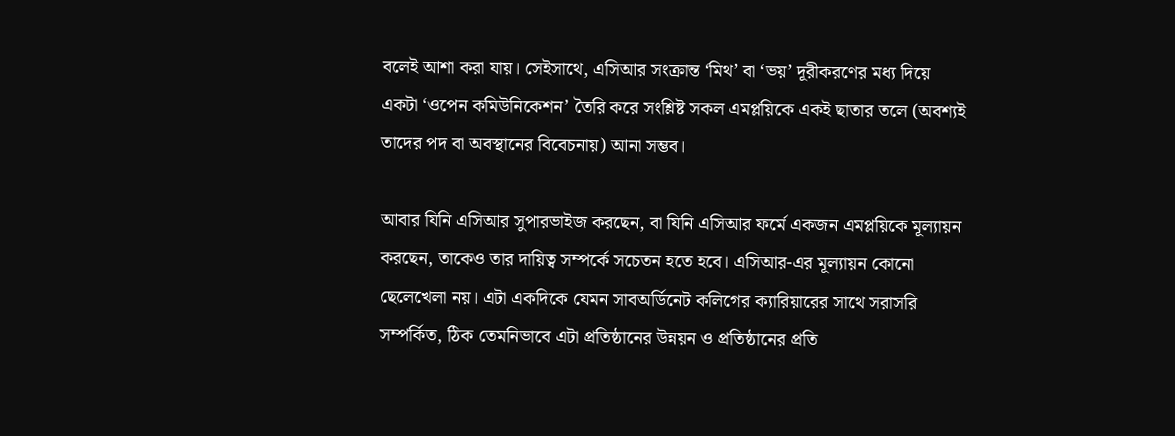বলেই আশা করা যায়। সেইসাথে, এসিআর সংক্রান্ত ‘মিথ’ বা ‘ভয়’ দূরীকরণের মধ্য দিয়ে একটা ‘ওপেন কমিউনিকেশন’ তৈরি করে সংশ্লিষ্ট সকল এমপ্লয়িকে একই ছাতার তলে (অবশ্যই তাদের পদ বা অবস্থানের বিবেচনায়) আনা সম্ভব।

আবার যিনি এসিআর সুপারভাইজ করছেন, বা যিনি এসিআর ফর্মে একজন এমপ্লয়িকে মূল্যায়ন করছেন, তাকেও তার দায়িত্ব সম্পর্কে সচেতন হতে হবে। এসিআর-এর মূল্যায়ন কোনো ছেলেখেলা নয়। এটা একদিকে যেমন সাবঅর্ডিনেট কলিগের ক্যারিয়ারের সাথে সরাসরি সম্পর্কিত, ঠিক তেমনিভাবে এটা প্রতিষ্ঠানের উন্নয়ন ও প্রতিষ্ঠানের প্রতি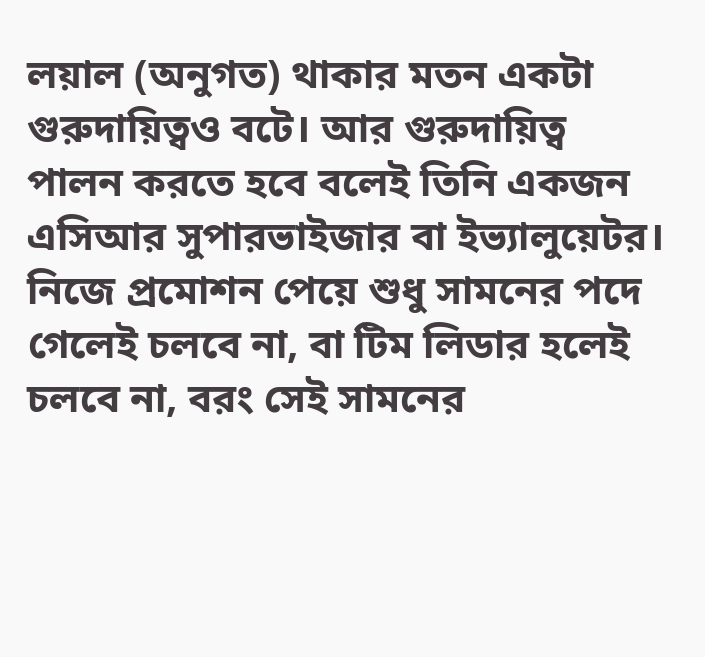লয়াল (অনুগত) থাকার মতন একটা গুরুদায়িত্বও বটে। আর গুরুদায়িত্ব পালন করতে হবে বলেই তিনি একজন এসিআর সুপারভাইজার বা ইভ্যালুয়েটর। নিজে প্রমোশন পেয়ে শুধু সামনের পদে গেলেই চলবে না, বা টিম লিডার হলেই চলবে না, বরং সেই সামনের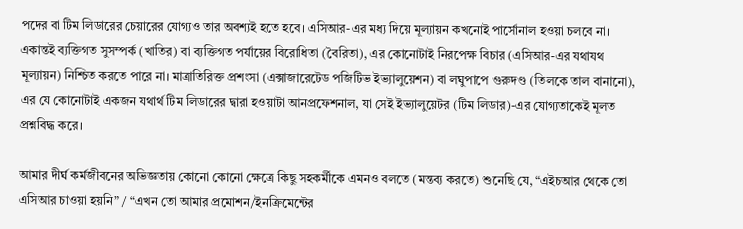পদের বা টিম লিডারের চেয়ারের যোগ্যও তার অবশ্যই হতে হবে। এসিআর-এর মধ্য দিয়ে মূল্যায়ন কখনোই পার্সোনাল হওয়া চলবে না। একান্তই ব্যক্তিগত সুসম্পর্ক (খাতির) বা ব্যক্তিগত পর্যায়ের বিরোধিতা (বৈরিতা), এর কোনোটাই নিরপেক্ষ বিচার (এসিআর-এর যথাযথ মূল্যায়ন) নিশ্চিত করতে পারে না। মাত্রাতিরিক্ত প্রশংসা (এক্সাজারেটেড পজিটিভ ইভ্যালুয়েশন) বা লঘুপাপে গুরুদণ্ড (তিলকে তাল বানানো), এর যে কোনোটাই একজন যথার্থ টিম লিডারের দ্বারা হওয়াটা আনপ্রফেশনাল, যা সেই ইভ্যালুয়েটর (টিম লিডার)-এর যোগ্যতাকেই মূলত প্রশ্নবিদ্ধ করে।

আমার দীর্ঘ কর্মজীবনের অভিজ্ঞতায় কোনো কোনো ক্ষেত্রে কিছু সহকর্মীকে এমনও বলতে (মন্তব্য করতে) শুনেছি যে, “এইচআর থেকে তো এসিআর চাওয়া হয়নি” / “এখন তো আমার প্রমোশন/ইনক্রিমেন্টের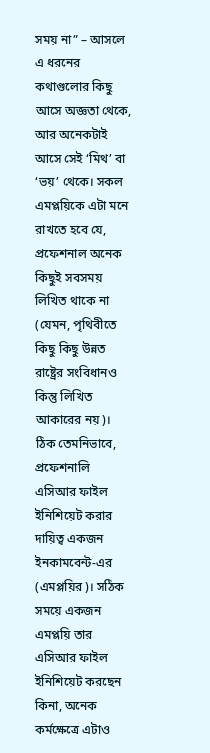সময় না” – আসলে এ ধরনের কথাগুলোর কিছু আসে অজ্ঞতা থেকে, আর অনেকটাই আসে সেই ‘মিথ’ বা ‘ভয়’ থেকে। সকল এমপ্লয়িকে এটা মনে রাখতে হবে যে, প্রফেশনাল অনেক কিছুই সবসময় লিখিত থাকে না (যেমন, পৃথিবীতে কিছু কিছু উন্নত রাষ্ট্রের সংবিধানও কিন্তু লিখিত আকারের নয়)। ঠিক তেমনিভাবে, প্রফেশনালি এসিআর ফাইল ইনিশিয়েট করার দায়িত্ব একজন ইনকামবেন্ট-এর (এমপ্লয়ির)। সঠিক সময়ে একজন এমপ্লয়ি তার এসিআর ফাইল ইনিশিয়েট করছেন কিনা, অনেক কর্মক্ষেত্রে এটাও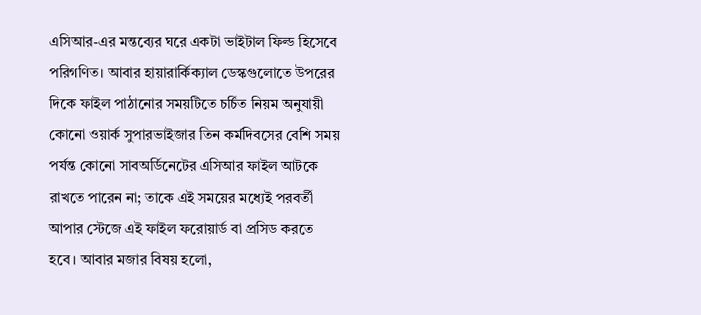এসিআর-এর মন্তব্যের ঘরে একটা ভাইটাল ফিল্ড হিসেবে পরিগণিত। আবার হায়ারার্কিক্যাল ডেস্কগুলোতে উপরের দিকে ফাইল পাঠানোর সময়টিতে চর্চিত নিয়ম অনুযায়ী কোনো ওয়ার্ক সুপারভাইজার তিন কর্মদিবসের বেশি সময় পর্যন্ত কোনো সাবঅর্ডিনেটের এসিআর ফাইল আটকে রাখতে পারেন না; তাকে এই সময়ের মধ্যেই পরবর্তী আপার স্টেজে এই ফাইল ফরোয়ার্ড বা প্রসিড করতে হবে। আবার মজার বিষয় হলো,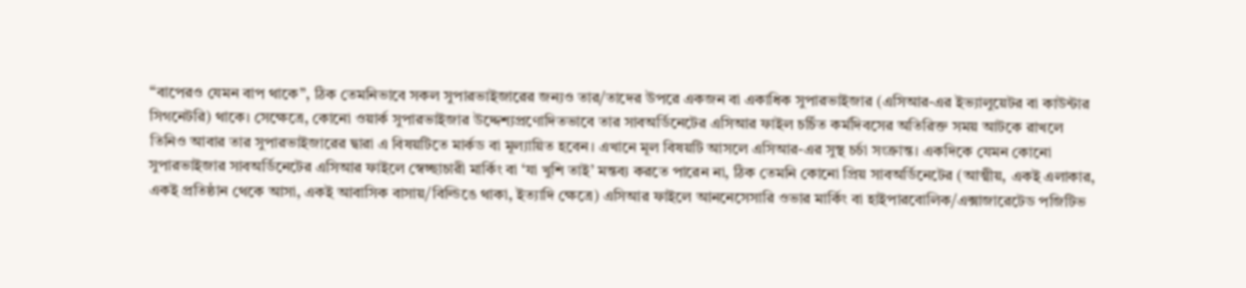“বাপেরও যেমন বাপ থাকে”, ঠিক তেমনিভাবে সকল সুপারভাইজারের জন্যও তার/তাদের উপরে একজন বা একাধিক সুপারভাইজার (এসিআর-এর ইভ্যালুয়েটর বা কাউন্টার সিগনেটরি) থাকে। সেক্ষেত্রে, কোনো ওয়ার্ক সুপারভাইজার উদ্দেশ্যপ্রণোদিতভাবে তার সাবঅর্ডিনেটের এসিআর ফাইল চর্চিত কর্মদিবসের অতিরিক্ত সময় আটকে রাখলে তিনিও আবার তার সুপারভাইজারের দ্বারা এ বিষয়টিতে মার্কড বা মূল্যায়িত হবেন। এখানে মূল বিষয়টি আসলে এসিআর-এর সুস্থ চর্চা সংক্রান্ত। একদিকে যেমন কোনো সুপারভাইজার সাবঅর্ডিনেটের এসিআর ফাইলে স্বেচ্ছাচারী মার্কিং বা ‘যা খুশি তাই’ মন্তব্য করতে পারেন না, ঠিক তেমনি কোনো প্রিয় সাবঅর্ডিনেটের (আত্মীয়, একই এলাকার, একই প্রতিষ্ঠান থেকে আসা, একই আবাসিক বাসায়/বিল্ডিঙে থাকা, ইত্যাদি ক্ষেত্রে) এসিআর ফাইলে আননেসেসারি ওভার মার্কিং বা হাইপারবোলিক/এক্সাজারেটেড পজিটিভ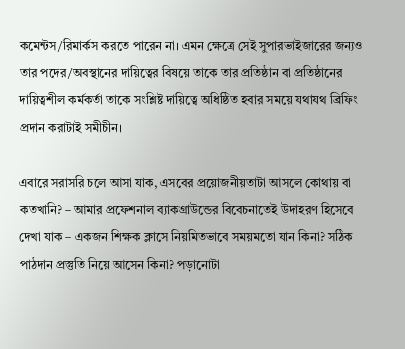কমেন্টস/রিমার্কস করতে পারেন না। এমন ক্ষেত্রে সেই সুপারভাইজারের জন্যও তার পদের/অবস্থানের দায়িত্বের বিষয়ে তাকে তার প্রতিষ্ঠান বা প্রতিষ্ঠানের দায়িত্বশীল কর্মকর্তা তাকে সংশ্লিষ্ট দায়িত্বে অধিষ্ঠিত হবার সময়ে যথাযথ ব্রিফিং প্রদান করাটাই সমীচীন।

এবারে সরাসরি চলে আসা যাক, এসবের প্রয়োজনীয়তাটা আসলে কোথায় বা কতখানি? – আমার প্রফেশনাল ব্যাকগ্রাউন্ডের বিবেচনাতেই উদাহরণ হিসেবে দেখা যাক – একজন শিক্ষক ক্লাসে নিয়মিতভাবে সময়মতো যান কিনা? সঠিক পাঠদান প্রস্তুতি নিয়ে আসেন কিনা? পড়ানোটা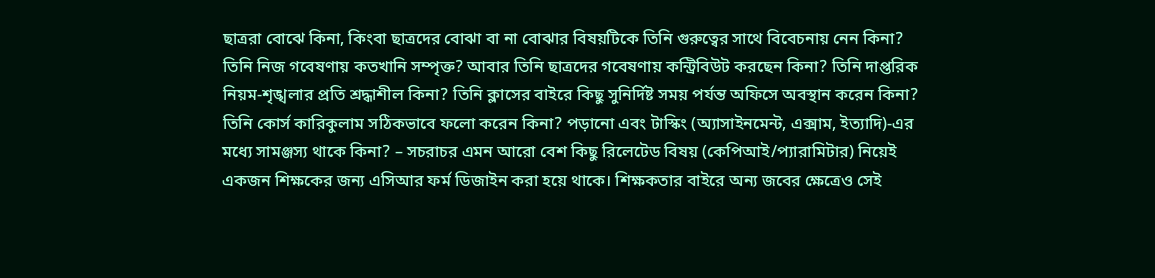ছাত্ররা বোঝে কিনা, কিংবা ছাত্রদের বোঝা বা না বোঝার বিষয়টিকে তিনি গুরুত্বের সাথে বিবেচনায় নেন কিনা? তিনি নিজ গবেষণায় কতখানি সম্পৃক্ত? আবার তিনি ছাত্রদের গবেষণায় কন্ট্রিবিউট করছেন কিনা? তিনি দাপ্তরিক নিয়ম-শৃঙ্খলার প্রতি শ্রদ্ধাশীল কিনা? তিনি ক্লাসের বাইরে কিছু সুনির্দিষ্ট সময় পর্যন্ত অফিসে অবস্থান করেন কিনা? তিনি কোর্স কারিকুলাম সঠিকভাবে ফলো করেন কিনা? পড়ানো এবং টাস্কিং (অ্যাসাইনমেন্ট, এক্সাম, ইত্যাদি)-এর মধ্যে সামঞ্জস্য থাকে কিনা? – সচরাচর এমন আরো বেশ কিছু রিলেটেড বিষয় (কেপিআই/প্যারামিটার) নিয়েই একজন শিক্ষকের জন্য এসিআর ফর্ম ডিজাইন করা হয়ে থাকে। শিক্ষকতার বাইরে অন্য জবের ক্ষেত্রেও সেই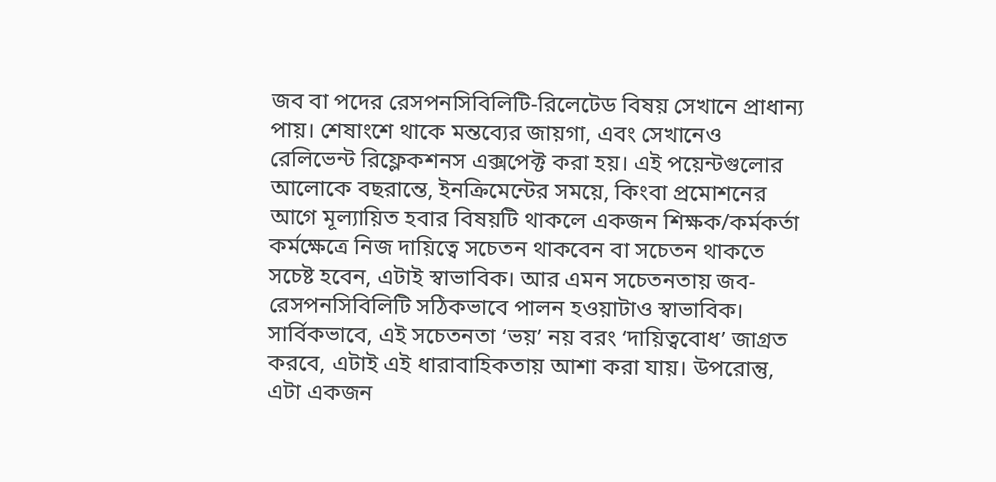জব বা পদের রেসপনসিবিলিটি-রিলেটেড বিষয় সেখানে প্রাধান্য পায়। শেষাংশে থাকে মন্তব্যের জায়গা, এবং সেখানেও রেলিভেন্ট রিফ্লেকশনস এক্সপেক্ট করা হয়। এই পয়েন্টগুলোর আলোকে বছরান্তে, ইনক্রিমেন্টের সময়ে, কিংবা প্রমোশনের আগে মূল্যায়িত হবার বিষয়টি থাকলে একজন শিক্ষক/কর্মকর্তা কর্মক্ষেত্রে নিজ দায়িত্বে সচেতন থাকবেন বা সচেতন থাকতে সচেষ্ট হবেন, এটাই স্বাভাবিক। আর এমন সচেতনতায় জব-রেসপনসিবিলিটি সঠিকভাবে পালন হওয়াটাও স্বাভাবিক। সার্বিকভাবে, এই সচেতনতা ‘ভয়’ নয় বরং ‘দায়িত্ববোধ’ জাগ্রত করবে, এটাই এই ধারাবাহিকতায় আশা করা যায়। উপরোন্তু, এটা একজন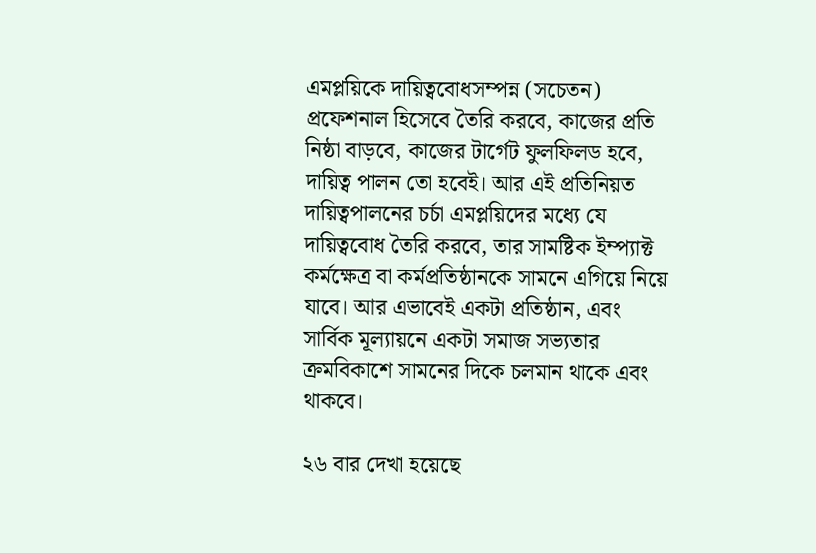এমপ্লয়িকে দায়িত্ববোধসম্পন্ন (সচেতন) প্রফেশনাল হিসেবে তৈরি করবে, কাজের প্রতি নিষ্ঠা বাড়বে, কাজের টার্গেট ফুলফিলড হবে, দায়িত্ব পালন তো হবেই। আর এই প্রতিনিয়ত দায়িত্বপালনের চর্চা এমপ্লয়িদের মধ্যে যে দায়িত্ববোধ তৈরি করবে, তার সামষ্টিক ইম্প্যাক্ট কর্মক্ষেত্র বা কর্মপ্রতিষ্ঠানকে সামনে এগিয়ে নিয়ে যাবে। আর এভাবেই একটা প্রতিষ্ঠান, এবং সার্বিক মূল্যায়নে একটা সমাজ সভ্যতার ক্রমবিকাশে সামনের দিকে চলমান থাকে এবং থাকবে।

২৬ বার দেখা হয়েছে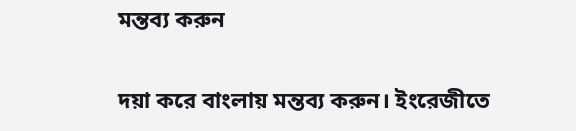মন্তব্য করুন

দয়া করে বাংলায় মন্তব্য করুন। ইংরেজীতে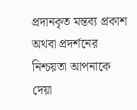প্রদানকৃত মন্তব্য প্রকাশ অথবা প্রদর্শনের নিশ্চয়তা আপনাকে দেয়া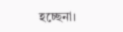হচ্ছেনা।